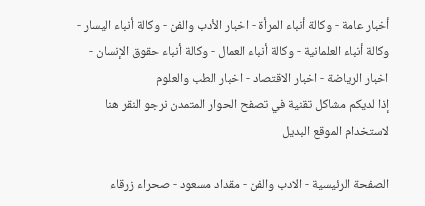أخبار عامة - وكالة أنباء المرأة - اخبار الأدب والفن - وكالة أنباء اليسار - وكالة أنباء العلمانية - وكالة أنباء العمال - وكالة أنباء حقوق الإنسان - اخبار الرياضة - اخبار الاقتصاد - اخبار الطب والعلوم
إذا لديكم مشاكل تقنية في تصفح الحوار المتمدن نرجو النقر هنا لاستخدام الموقع البديل

الصفحة الرئيسية - الادب والفن - مقداد مسعود - صحراء زرقاء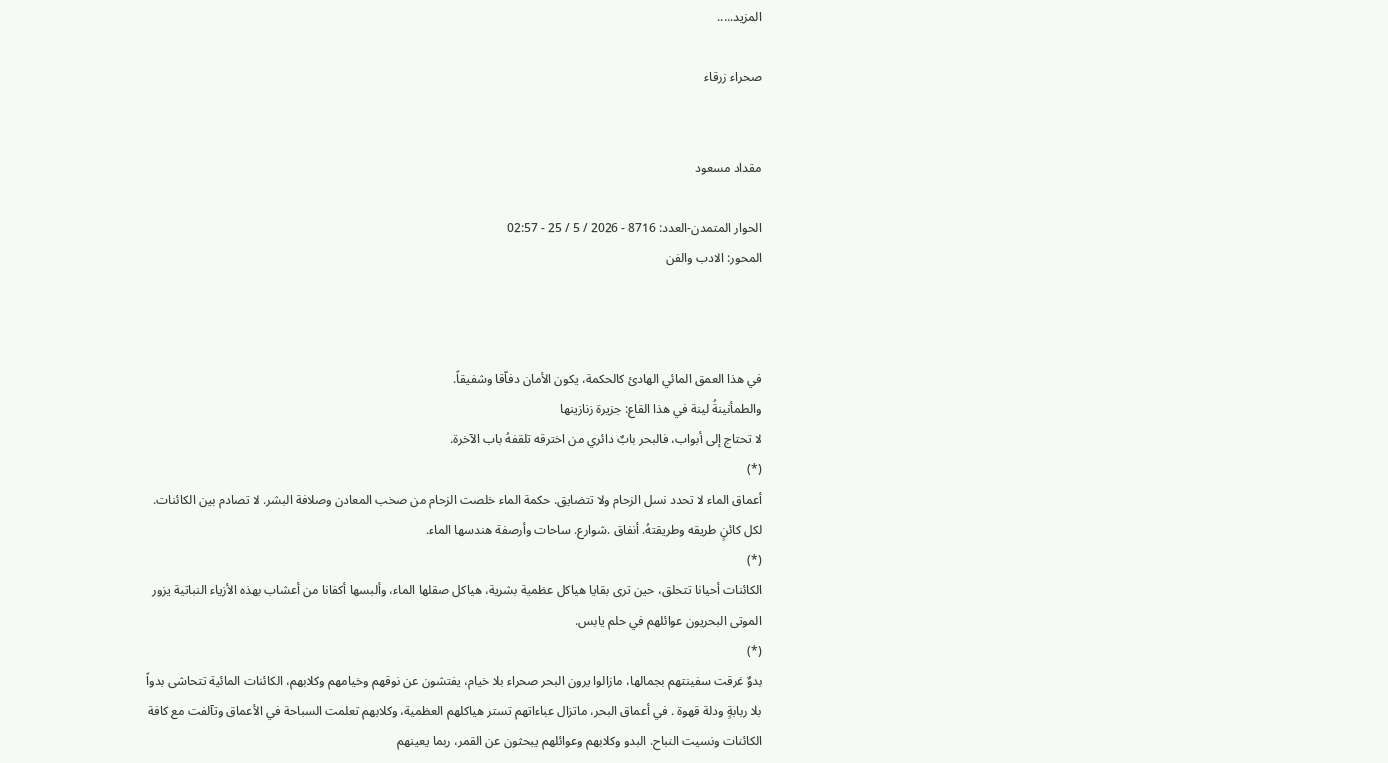المزيد.....

صحراء زرقاء


مقداد مسعود

الحوار المتمدن-العدد: 8716 - 2026 / 5 / 25 - 02:57
المحور: الادب والفن



في هذا العمق المائي الهادئ كالحكمة، يكون الأمان دفاّقا وشفيقاً.
والطمأنينةُ لينة في هذا القاع: جزيرة زنازينها
لا تحتاج إلى أبواب، فالبحر بابٌ دائري من اخترقه تلقفهُ باب الآخرة.
(*)
أعماق الماء لا تحدد نسل الزحام ولا تتضايق. حكمة الماء خلصت الزحام من صخب المعادن وصلافة البشر. لا تصادم بين الكائنات. لكل كائنٍ طريقه وطريقتهُ. أنفاق .شوارع. ساحات وأرصفة هندسها الماء.
(*)
الكائنات أحيانا تتحلق، حين ترى بقايا هياكل عظمية بشرية، هياكل صقلها الماء، وألبسها أكفانا من أعشاب بهذه الأزياء النباتية يزور الموتى البحريون عوائلهم في حلم يابس.
(*)
بدوٌ غرقت سفينتهم بجمالها، مازالوا يرون البحر صحراء بلا خيام، يفتشون عن نوقهم وخيامهم وكلابهم، الكائنات المائية تتحاشى بدواً بلا ربابةٍ ودلة قهوة . في أعماق البحر، ماتزال عباءاتهم تستر هياكلهم العظمية، وكلابهم تعلمت السباحة في الأعماق وتآلفت مع كافة الكائنات ونسيت النباح. البدو وكلابهم وعوائلهم يبحثون عن القمر، ربما يعينهم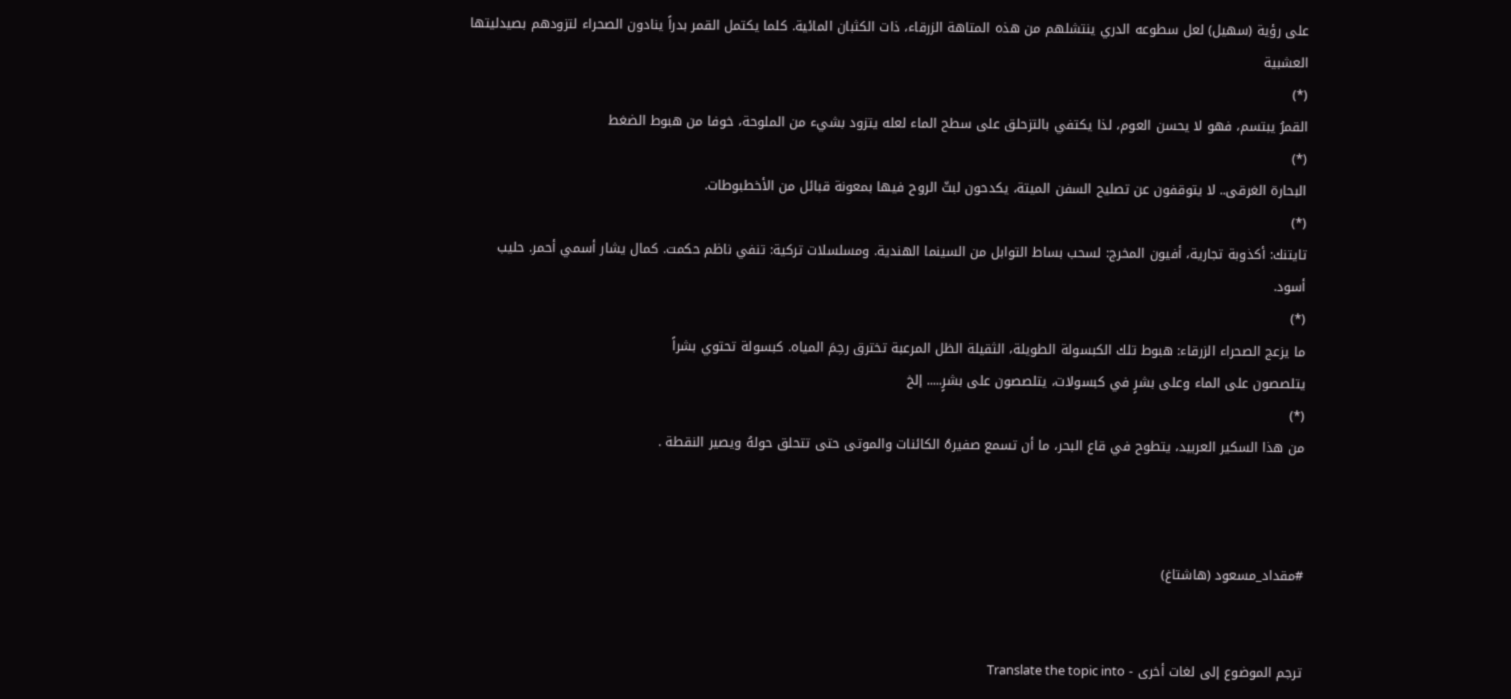على رؤية (سهيل) لعل سطوعه الدري ينتشلهم من هذه المتاهة الزرقاء، ذات الكثبان المائية. كلما يكتمل القمر بدراً ينادون الصحراء لتزودهم بصيدليتها العشبية
(*)
القمرُ يبتسم، فهو لا يحسن العوم، لذا يكتفي بالتزحلق على سطح الماء لعله يتزود بشيء من الملوحة، خوفا من هبوط الضغط
(*)
البحارة الغرقى.. لا يتوقفون عن تصليح السفن الميتة، يكدحون لبثّ الروح فيها بمعونة قبائل من الأخطبوطات.
(*)
تايتنك: أكذوبة تجارية، أفيون المخرج: لسحب بساط التوابل من السينما الهندية. ومسلسلات تركية: تنفي ناظم حكمت. كمال يشار أسمي أحمر. حليب أسود.
(*)
ما يزعج الصحراء الزرقاء: هبوط تلك الكبسولة الطويلة، الثقيلة الظل المرعبة تخترق رحِمَ المياه. كبسولة تحتوي بشراً
يتلصصون على الماء وعلى بشرٍ في كبسولات، يتلصصون على بشرٍ..... إلخ
(*)
من هذا السكير العربيد، يتطوح في قاع البحر، ما أن تسمع صفيرهُ الكائنات والموتى حتى تتحلق حولهُ ويصير النقطة .



#مقداد_مسعود (هاشتاغ)


ترجم الموضوع إلى لغات أخرى - Translate the topic into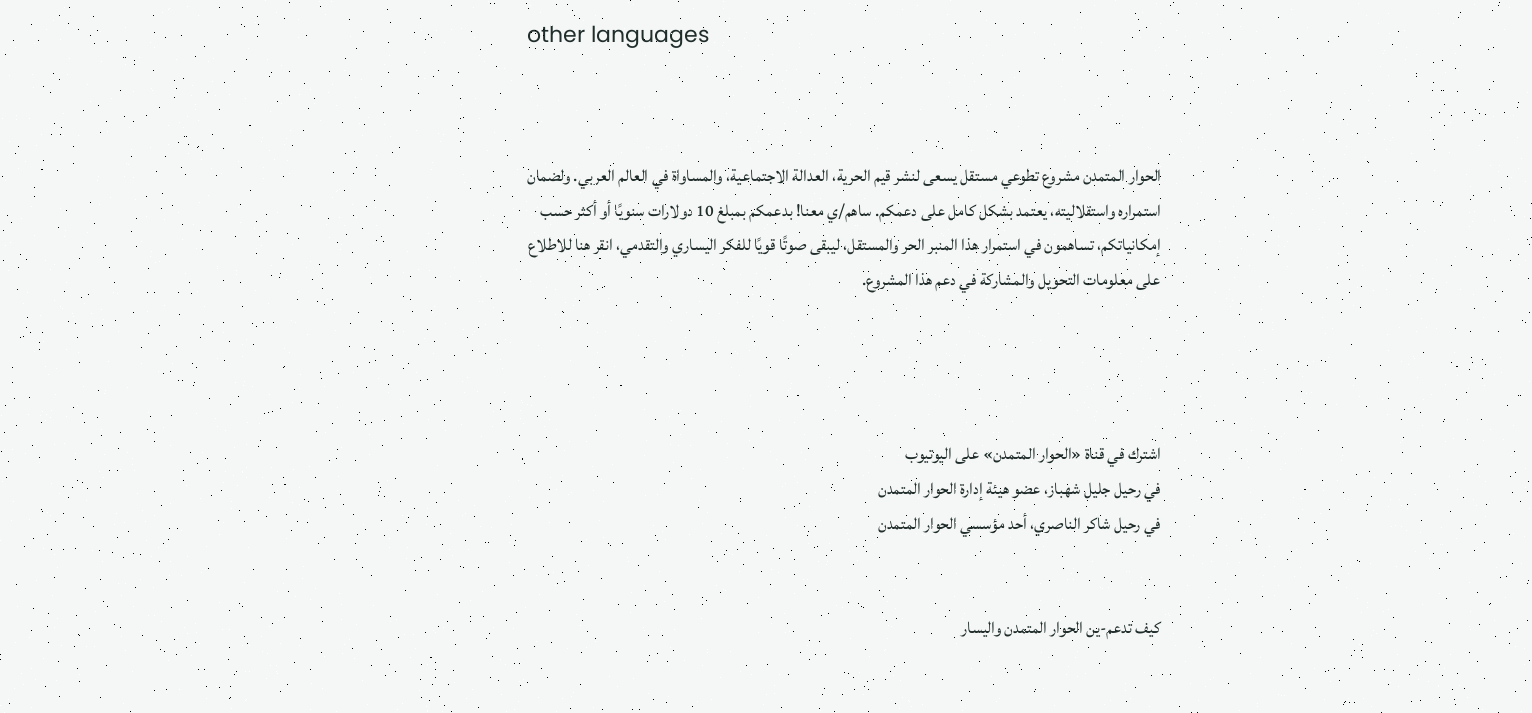other languages



الحوار المتمدن مشروع تطوعي مستقل يسعى لنشر قيم الحرية، العدالة الاجتماعية، والمساواة في العالم العربي. ولضمان استمراره واستقلاليته، يعتمد بشكل كامل على دعمكم. ساهم/ي معنا! بدعمكم بمبلغ 10 دولارات سنويًا أو أكثر حسب إمكانياتكم، تساهمون في استمرار هذا المنبر الحر والمستقل، ليبقى صوتًا قويًا للفكر اليساري والتقدمي، انقر هنا للاطلاع على معلومات التحويل والمشاركة في دعم هذا المشروع.




اشترك في قناة «الحوار المتمدن» على اليوتيوب
في رحيل جليل شهباز، عضو هيئة إدارة الحوار المتمدن
في رحيل شاكر الناصري، أحد مؤسسي الحوار المتمدن


كيف تدعم-ين الحوار المتمدن واليسار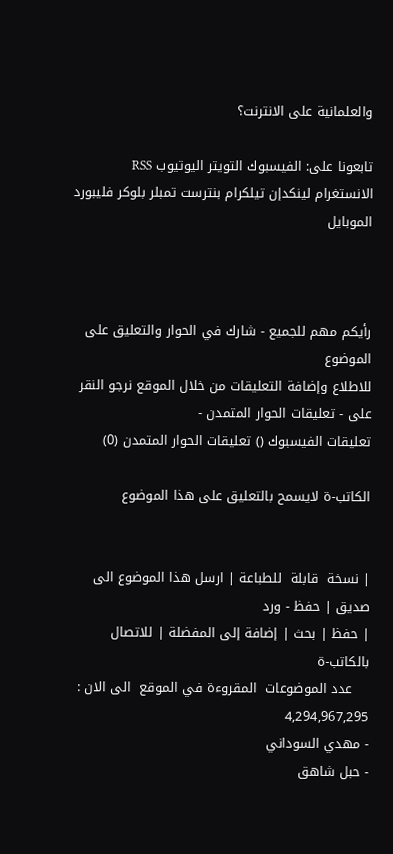والعلمانية على الانترنت؟

تابعونا على: الفيسبوك التويتر اليوتيوب RSS الانستغرام لينكدإن تيلكرام بنترست تمبلر بلوكر فليبورد الموبايل



رأيكم مهم للجميع - شارك في الحوار والتعليق على الموضوع
للاطلاع وإضافة التعليقات من خلال الموقع نرجو النقر على - تعليقات الحوار المتمدن -
تعليقات الفيسبوك () تعليقات الحوار المتمدن (0)

الكاتب-ة لايسمح بالتعليق على هذا الموضوع


| نسخة  قابلة  للطباعة | ارسل هذا الموضوع الى صديق | حفظ - ورد
| حفظ | بحث | إضافة إلى المفضلة | للاتصال بالكاتب-ة
    عدد الموضوعات  المقروءة في الموقع  الى الان : 4,294,967,295
- مهدي السوداني
- حبل شاهق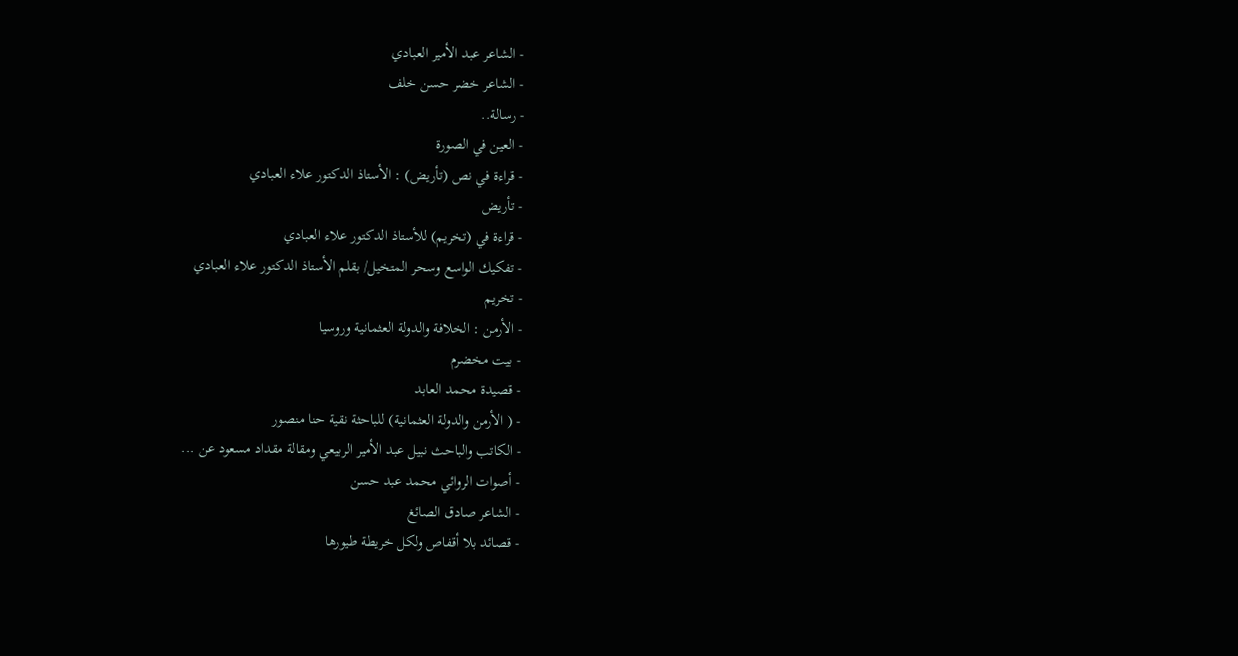- الشاعر عبد الأمير العبادي
- الشاعر خضر حسن خلف
- رسالة..
- العين في الصورة
- قراءة في نص (تأريض) : الأستاذ الدكتور علاء العبادي
- تأريض
- قراءة في (تخريم) للأستاذ الدكتور علاء العبادي
- تفكيك الواسع وسحر المتخيل/ بقلم الأستاذ الدكتور علاء العبادي
- تخريم
- الأرمن : الخلافة والدولة العثمانية وروسيا
- بيت مخضرم
- قصيدة محمد العابد
- ( الأرمن والدولة العثمانية) للباحثة نقية حنا منصور
- الكاتب والباحث نبيل عبد الأمير الربيعي ومقالة مقداد مسعود عن ...
- أصوات الروائي محمد عبد حسن
- الشاعر صادق الصائغ
- قصائد بلا أقفاص ولكل خريطة طيورها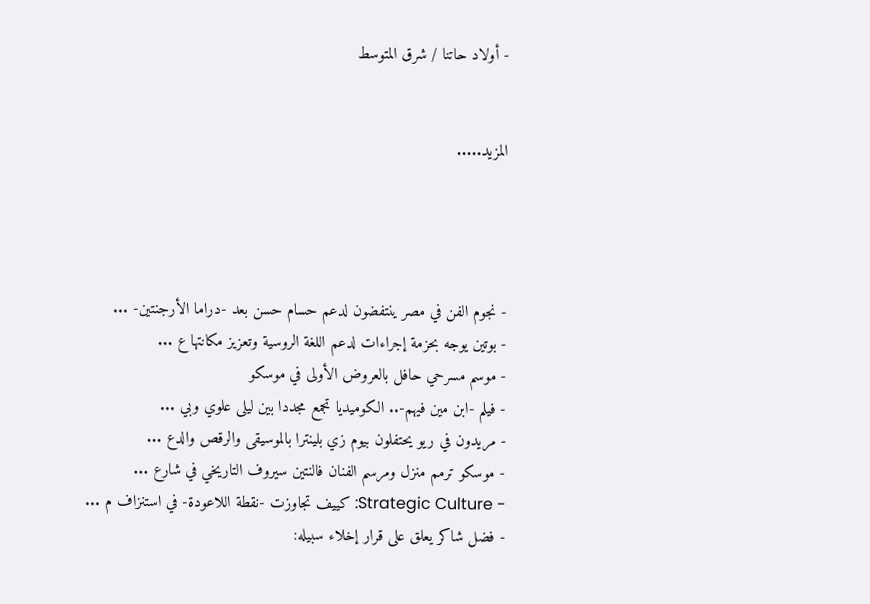- أولاد حاتنا / شرق المتوسط


المزيد.....




- نجوم الفن في مصر ينتفضون لدعم حسام حسن بعد -دراما الأرجنتين- ...
- بوتين يوجه بحزمة إجراءات لدعم اللغة الروسية وتعزيز مكانتها ع ...
- موسم مسرحي حافل بالعروض الأولى في موسكو
- فيلم -ابن مين فيهم-.. الكوميديا تجمع مجددا بين ليلى علوي وبي ...
- مريدون في ريو يحتفلون بيوم زي بلينترا بالموسيقى والرقص والدع ...
- موسكو ترمم منزل ومرسم الفنان فالنتين سيروف التاريخي في شارع ...
- Strategic Culture: كييف تجاوزت -نقطة اللاعودة- في استنزاف م ...
- فضل شاكر يعلق على قرار إخلاء سبيله: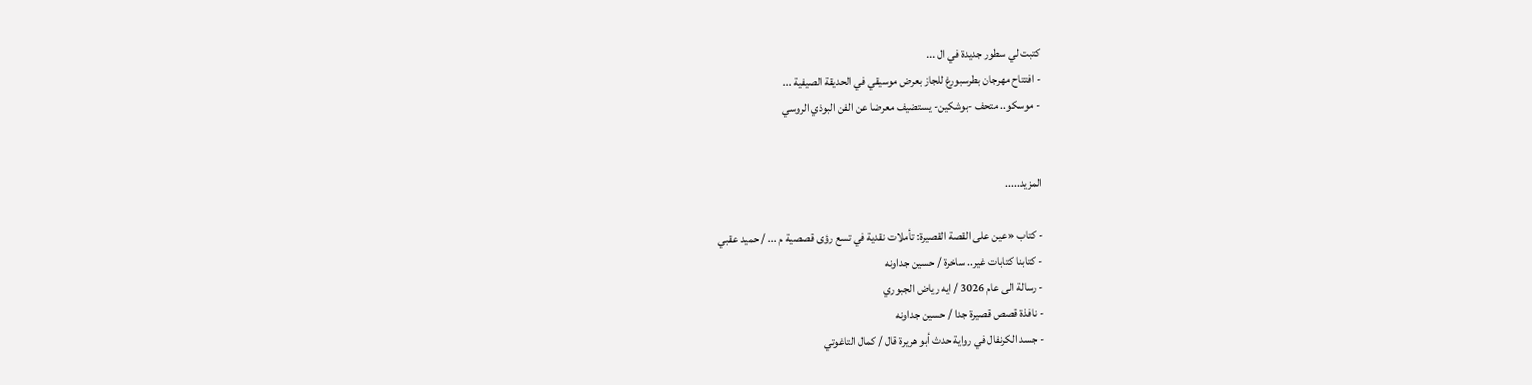كتبت لي سطور جديدة في ال ...
- افتتاح مهرجان بطرسبورغ للجاز بعرض موسيقي في الحديقة الصيفية ...
- موسكو.. متحف -بوشكين- يستضيف معرضا عن الفن البوذي الروسي


المزيد.....

- كتاب «عين على القصة القصيرة: تأملات نقدية في تسع رؤى قصصية م ... / حميد عقبي
- كتابنا كتابات غير.. ساخرة / حسين جداونه
- رسالة الى عام 3026 / ايه رياض الجبوري
- نافذة قصص قصيرة جدا / حسين جداونه
- جسد الكرنفال في رواية حدث أبو هريرة قال / كمال التاغوتي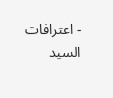- اعترافات السيد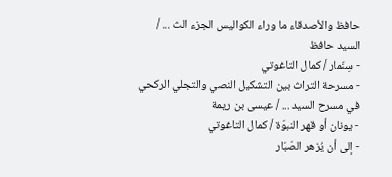حافظ والأصدقاء ما وراء الكواليس الجزء الث ... / السيد حافظ
- سِنّمار / كمال التاغوتي
- مسرحة التراث بين التشكيل النصي والتجلي الركحي في مسرح السيد ... / عيسى بن ريمة
- يونان أو قهر النبوّة / كمال التاغوتي
- إلى أن يُزهر الصّبّار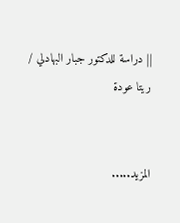|| دراسة للدكتور جبار البهادلي / ريتا عودة


المزيد.....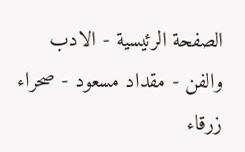الصفحة الرئيسية - الادب والفن - مقداد مسعود - صحراء زرقاء